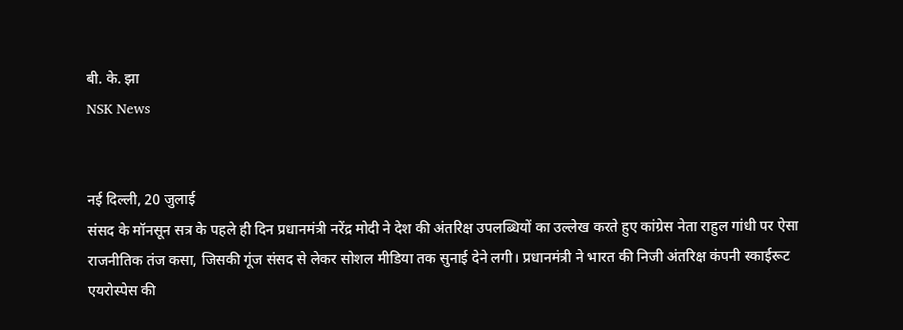बी. के. झा
NSK News


नई दिल्ली, 20 जुलाई
संसद के मॉनसून सत्र के पहले ही दिन प्रधानमंत्री नरेंद्र मोदी ने देश की अंतरिक्ष उपलब्धियों का उल्लेख करते हुए कांग्रेस नेता राहुल गांधी पर ऐसा राजनीतिक तंज कसा, जिसकी गूंज संसद से लेकर सोशल मीडिया तक सुनाई देने लगी। प्रधानमंत्री ने भारत की निजी अंतरिक्ष कंपनी स्काईरूट एयरोस्पेस की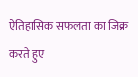ऐतिहासिक सफलता का जिक्र करते हुए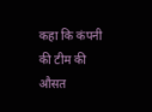कहा कि कंपनी की टीम की औसत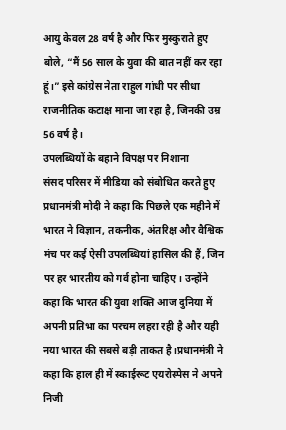आयु केवल 28 वर्ष है और फिर मुस्कुराते हुए बोले, “मैं 56 साल के युवा की बात नहीं कर रहा हूं।” इसे कांग्रेस नेता राहुल गांधी पर सीधा राजनीतिक कटाक्ष माना जा रहा है, जिनकी उम्र 56 वर्ष है।
उपलब्धियों के बहाने विपक्ष पर निशाना
संसद परिसर में मीडिया को संबोधित करते हुए प्रधानमंत्री मोदी ने कहा कि पिछले एक महीने में भारत ने विज्ञान, तकनीक, अंतरिक्ष और वैश्विक मंच पर कई ऐसी उपलब्धियां हासिल की हैं, जिन पर हर भारतीय को गर्व होना चाहिए। उन्होंने कहा कि भारत की युवा शक्ति आज दुनिया में अपनी प्रतिभा का परचम लहरा रही है और यही नया भारत की सबसे बड़ी ताकत है।प्रधानमंत्री ने कहा कि हाल ही में स्काईरूट एयरोस्पेस ने अपने निजी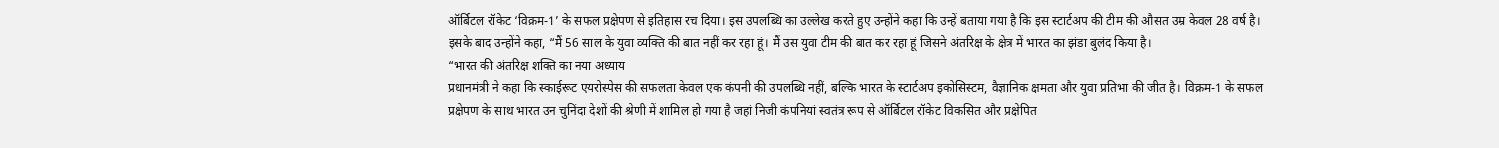ऑर्बिटल रॉकेट ‘विक्रम-1’ के सफल प्रक्षेपण से इतिहास रच दिया। इस उपलब्धि का उल्लेख करते हुए उन्होंने कहा कि उन्हें बताया गया है कि इस स्टार्टअप की टीम की औसत उम्र केवल 28 वर्ष है। इसके बाद उन्होंने कहा, “मैं 56 साल के युवा व्यक्ति की बात नहीं कर रहा हूं। मैं उस युवा टीम की बात कर रहा हूं जिसने अंतरिक्ष के क्षेत्र में भारत का झंडा बुलंद किया है।
“भारत की अंतरिक्ष शक्ति का नया अध्याय
प्रधानमंत्री ने कहा कि स्काईरूट एयरोस्पेस की सफलता केवल एक कंपनी की उपलब्धि नहीं, बल्कि भारत के स्टार्टअप इकोसिस्टम, वैज्ञानिक क्षमता और युवा प्रतिभा की जीत है। विक्रम-1 के सफल प्रक्षेपण के साथ भारत उन चुनिंदा देशों की श्रेणी में शामिल हो गया है जहां निजी कंपनियां स्वतंत्र रूप से ऑर्बिटल रॉकेट विकसित और प्रक्षेपित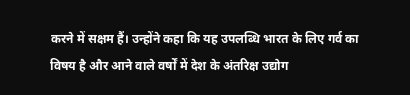करने में सक्षम हैं। उन्होंने कहा कि यह उपलब्धि भारत के लिए गर्व का विषय है और आने वाले वर्षों में देश के अंतरिक्ष उद्योग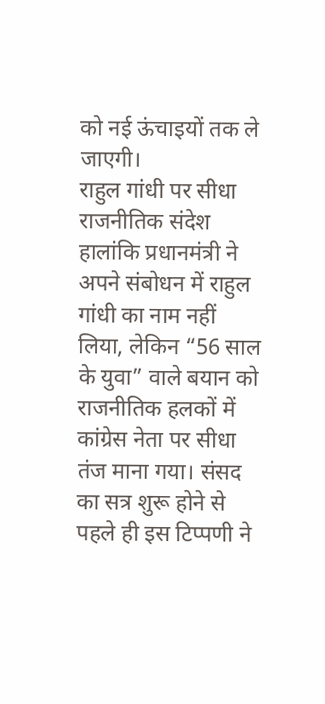को नई ऊंचाइयों तक ले जाएगी।
राहुल गांधी पर सीधा राजनीतिक संदेश
हालांकि प्रधानमंत्री ने अपने संबोधन में राहुल गांधी का नाम नहीं लिया, लेकिन “56 साल के युवा” वाले बयान को राजनीतिक हलकों में कांग्रेस नेता पर सीधा तंज माना गया। संसद का सत्र शुरू होने से पहले ही इस टिप्पणी ने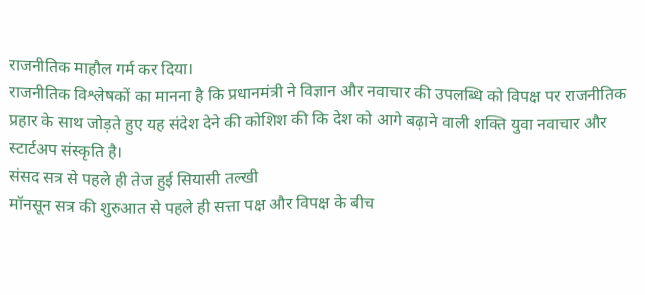राजनीतिक माहौल गर्म कर दिया।
राजनीतिक विश्लेषकों का मानना है कि प्रधानमंत्री ने विज्ञान और नवाचार की उपलब्धि को विपक्ष पर राजनीतिक प्रहार के साथ जोड़ते हुए यह संदेश देने की कोशिश की कि देश को आगे बढ़ाने वाली शक्ति युवा नवाचार और स्टार्टअप संस्कृति है।
संसद सत्र से पहले ही तेज हुई सियासी तल्खी
मॉनसून सत्र की शुरुआत से पहले ही सत्ता पक्ष और विपक्ष के बीच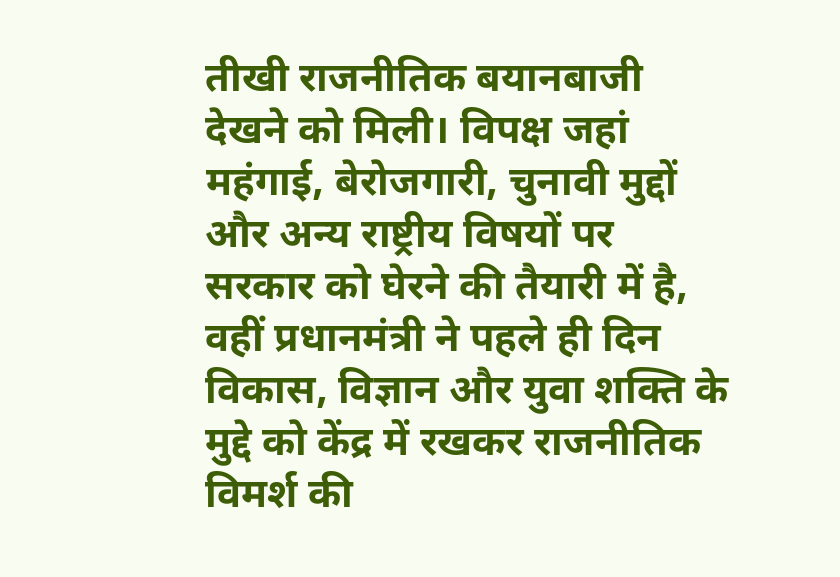तीखी राजनीतिक बयानबाजी देखने को मिली। विपक्ष जहां महंगाई, बेरोजगारी, चुनावी मुद्दों और अन्य राष्ट्रीय विषयों पर सरकार को घेरने की तैयारी में है, वहीं प्रधानमंत्री ने पहले ही दिन विकास, विज्ञान और युवा शक्ति के मुद्दे को केंद्र में रखकर राजनीतिक विमर्श की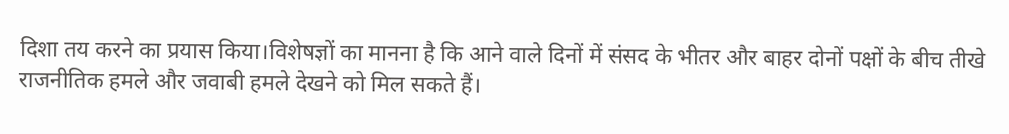दिशा तय करने का प्रयास किया।विशेषज्ञों का मानना है कि आने वाले दिनों में संसद के भीतर और बाहर दोनों पक्षों के बीच तीखे राजनीतिक हमले और जवाबी हमले देखने को मिल सकते हैं।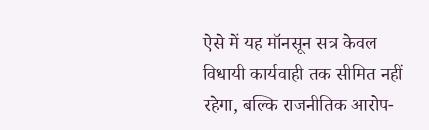ऐसे में यह मॉनसून सत्र केवल विधायी कार्यवाही तक सीमित नहीं रहेगा, बल्कि राजनीतिक आरोप-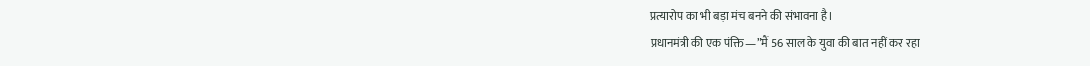प्रत्यारोप का भी बड़ा मंच बनने की संभावना है।
प्रधानमंत्री की एक पंक्ति—”मैं 56 साल के युवा की बात नहीं कर रहा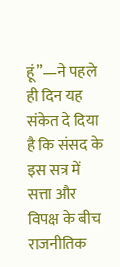हूं”—ने पहले ही दिन यह संकेत दे दिया है कि संसद के इस सत्र में सत्ता और विपक्ष के बीच राजनीतिक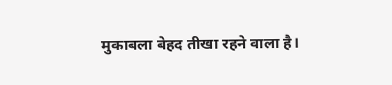मुकाबला बेहद तीखा रहने वाला है।